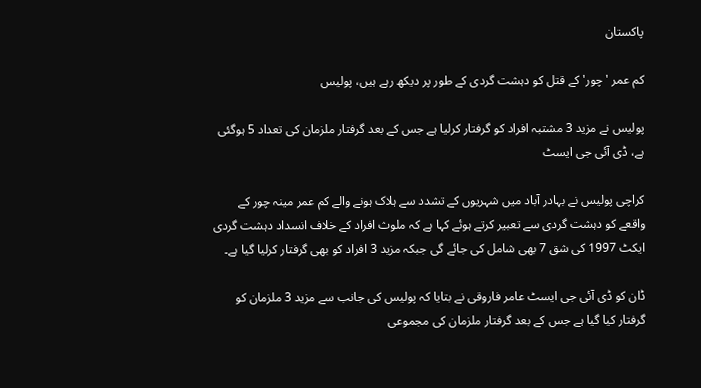پاکستان

کم عمر 'چور' کے قتل کو دہشت گردی کے طور پر دیکھ رہے ہیں، پولیس

پولیس نے مزید 3 مشتبہ افراد کو گرفتار کرلیا ہے جس کے بعد گرفتار ملزمان کی تعداد 5 ہوگئی ہے، ڈی آئی جی ایسٹ

کراچی پولیس نے بہادر آباد میں شہریوں کے تشدد سے ہلاک ہونے والے کم عمر مینہ چور کے واقعے کو دہشت گردی سے تعبیر کرتے ہوئے کہا ہے کہ ملوث افراد کے خلاف انسداد دہشت گردی ایکٹ 1997 کی شق 7 بھی شامل کی جائے گی جبکہ مزید 3 افراد کو بھی گرفتار کرلیا گیا ہے۔

ڈان کو ڈی آئی جی ایسٹ عامر فاروقی نے بتایا کہ پولیس کی جانب سے مزید 3 ملزمان کو گرفتار کیا گیا ہے جس کے بعد گرفتار ملزمان کی مجموعی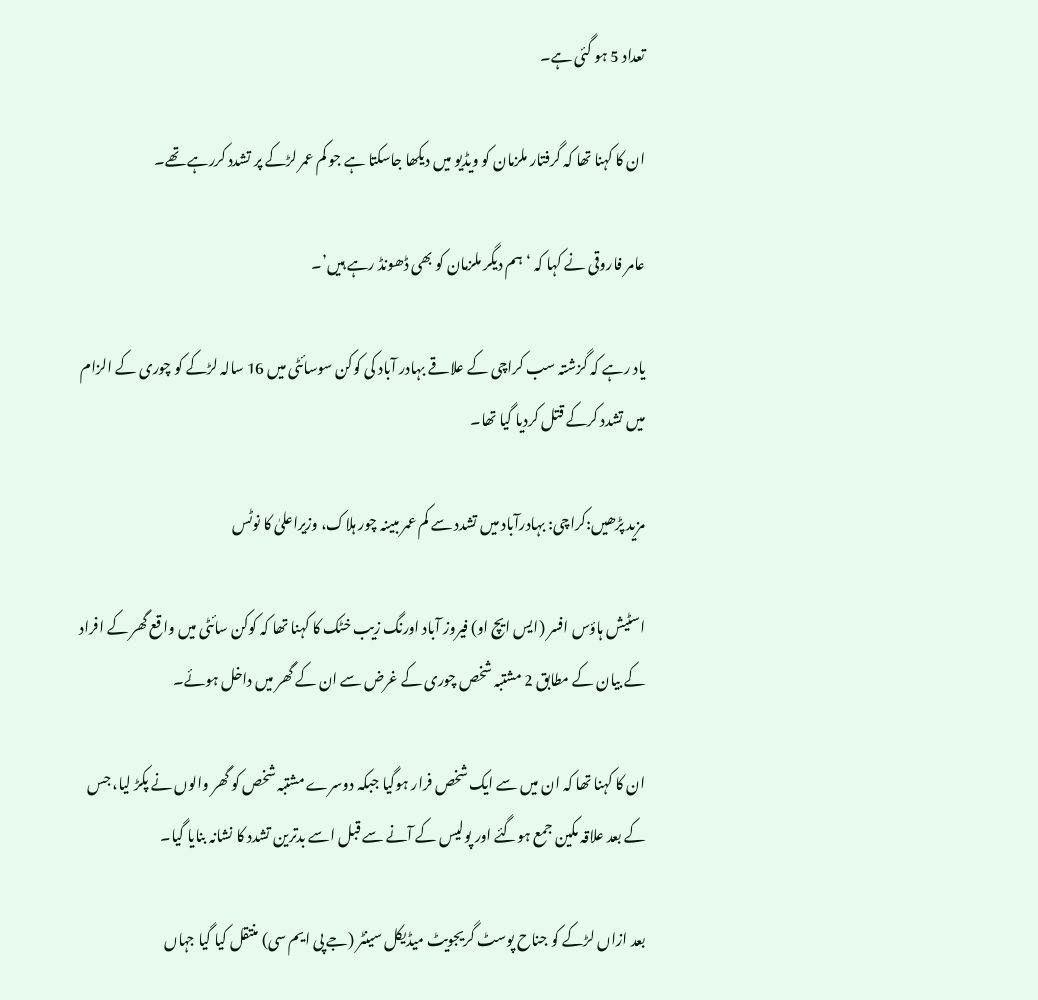تعداد 5 ہو گئی ہے۔

ان کا کہنا تھا کہ گرفتار ملزمان کو ویڈیو میں دیکھا جاسکتا ہے جو کم عمر لڑکے پر تشدد کررہے تھے۔

عامر فاروقی نے کہا کہ ‘ہم دیگر ملزمان کو بھی ڈھونڈ رہے ہیں’۔

یاد رہے کہ گزشتہ سب کراچی کے علاقے بہادر آباد کی کوکن سوسائٹی میں 16 سالہ لڑکے کو چوری کے الزام میں تشدد کرکے قتل کردیا گیا تھا۔

مزید پڑھیں:کراچی: بہادرآباد میں تشدد سے کم عمر مبینہ چور ہلاک، وزیراعلیٰ کا نوٹس

اسٹیش ہاؤس افسر (ایس ایچ او) فیروز آباد اورنگ زیب خٹک کا کہنا تھا کہ کوکن سائٹی میں واقع گھر کے افراد کے بیان کے مطابق 2 مشتبہ شخص چوری کے غرض سے ان کے گھر میں داخل ہوئے۔

ان کا کہنا تھا کہ ان میں سے ایک شخص فرار ہوگیا جبکہ دوسرے مشتبہ شخص کو گھر والوں نے پکڑ لیا، جس کے بعد علاقہ مکین جمع ہوگئے اور پولیس کے آنے سے قبل اسے بدترین تشدد کا نشانہ بنایا گیا۔

بعد ازاں لڑکے کو جناح پوسٹ گریجویٹ میڈیکل سینٹر (جے پی ایم سی) منتقل کیا گیا جہاں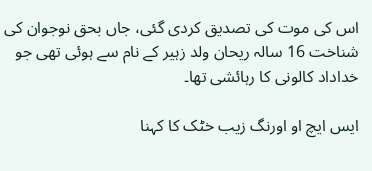اس کی موت کی تصدیق کردی گئی، جاں بحق نوجوان کی شناخت 16 سالہ ریحان ولد زہیر کے نام سے ہوئی تھی جو خداداد کالونی کا رہائشی تھا۔

ایس ایچ او اورنگ زیب خٹک کا کہنا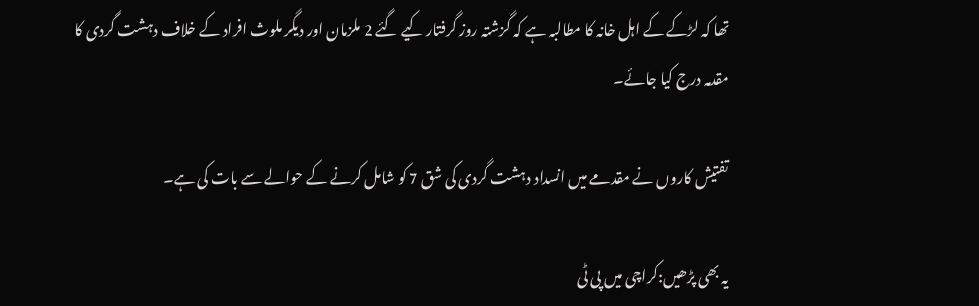تھا کہ لڑکے کے اہل خانہ کا مطالبہ ہے کہ گزشتہ روز گرفتار کیے گئے 2 ملزمان اور دیگر ملوث افراد کے خلاف دہشت گردی کا مقدمہ درج کیا جائے۔

تفتیش کاروں نے مقدمے میں انسداد دہشت گردی کی شق 7 کو شامل کرنے کے حوالے سے بات کی ہے۔

یہ بھی پڑھیں:کراچی میں پی ٹی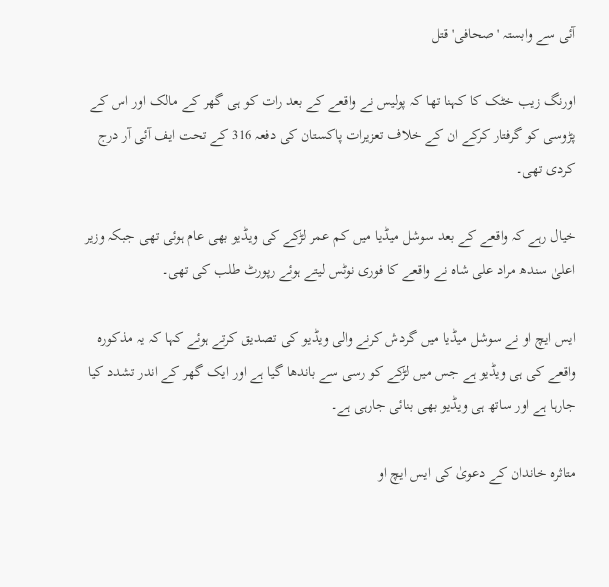آئی سے وابستہ 'صحافی' قتل

اورنگ زیب خٹک کا کہنا تھا کہ پولیس نے واقعے کے بعد رات کو ہی گھر کے مالک اور اس کے پڑوسی کو گرفتار کرکے ان کے خلاف تعزیرات پاکستان کی دفعہ 316 کے تحت ایف آئی آر درج کردی تھی۔

خیال رہے کہ واقعے کے بعد سوشل میڈیا میں کم عمر لڑکے کی ویڈیو بھی عام ہوئی تھی جبکہ وزیر اعلیٰ سندھ مراد علی شاہ نے واقعے کا فوری نوٹس لیتے ہوئے رپورٹ طلب کی تھی۔

ایس ایچ او نے سوشل میڈیا میں گردش کرنے والی ویڈیو کی تصدیق کرتے ہوئے کہا کہ یہ مذکورہ واقعے کی ہی ویڈیو ہے جس میں لڑکے کو رسی سے باندھا گیا ہے اور ایک گھر کے اندر تشدد کیا جارہا ہے اور ساتھ ہی ویڈیو بھی بنائی جارہی ہے۔

متاثرہ خاندان کے دعویٰ کی ایس ایچ او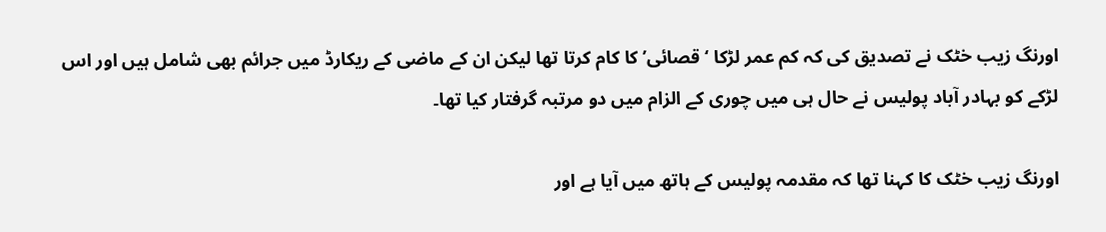اورنگ زیب خٹک نے تصدیق کی کہ کم عمر لڑکا ‘قصائی’ کا کام کرتا تھا لیکن ان کے ماضی کے ریکارڈ میں جرائم بھی شامل ہیں اور اس لڑکے کو بہادر آباد پولیس نے حال ہی میں چوری کے الزام میں دو مرتبہ گرفتار کیا تھا۔

اورنگ زیب خٹک کا کہنا تھا کہ مقدمہ پولیس کے ہاتھ میں آیا ہے اور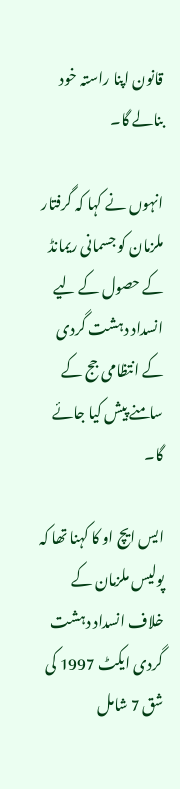قانون اپنا راستہ خود بنالے گا۔

انہوں نے کہا کہ گرفتار ملزمان کو جسمانی ریمانڈ کے حصول کے لیے انسداد دہشت گردی کے انتظامی جج کے سامنے پیش کیا جائے گا۔

ایس ایچ او کا کہنا تھا کہ پولیس ملزمان کے خلاف انسداد دہشت گردی ایکٹ 1997 کی شق 7 شامل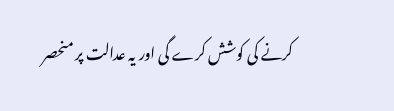کرنے کی کوشش کرے گی اور یہ عدالت پر منحصر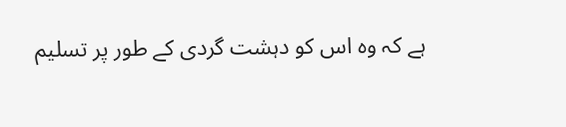ہے کہ وہ اس کو دہشت گردی کے طور پر تسلیم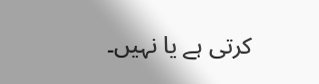کرتی ہے یا نہیں۔